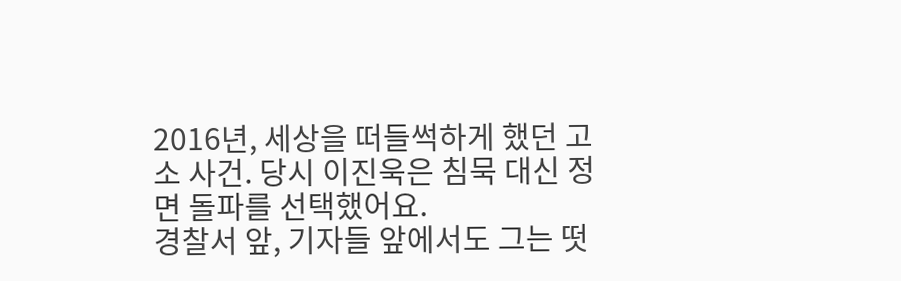2016년, 세상을 떠들썩하게 했던 고소 사건. 당시 이진욱은 침묵 대신 정면 돌파를 선택했어요.
경찰서 앞, 기자들 앞에서도 그는 떳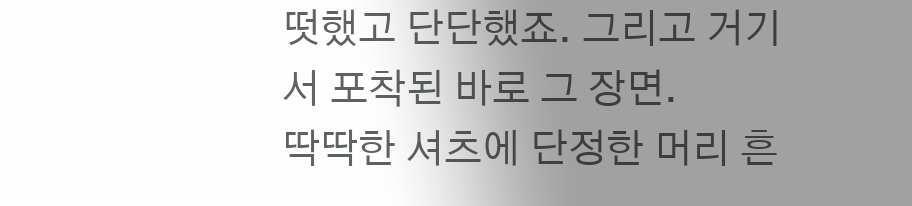떳했고 단단했죠. 그리고 거기서 포착된 바로 그 장면.
딱딱한 셔츠에 단정한 머리 흔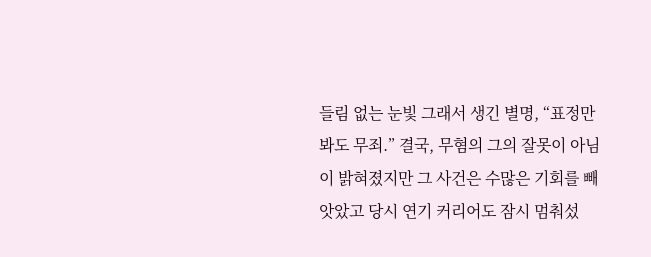들림 없는 눈빛 그래서 생긴 별명, “표정만 봐도 무죄.” 결국, 무혐의 그의 잘못이 아님이 밝혀졌지만 그 사건은 수많은 기회를 빼앗았고 당시 연기 커리어도 잠시 멈춰섰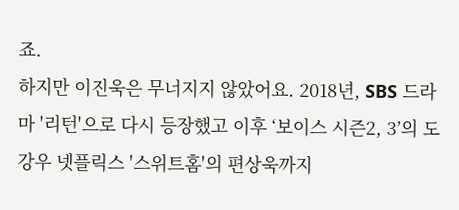죠.
하지만 이진욱은 무너지지 않았어요. 2018년, SBS 드라마 '리턴'으로 다시 등장했고 이후 ‘보이스 시즌2, 3’의 도강우 넷플릭스 '스위트홈'의 편상욱까지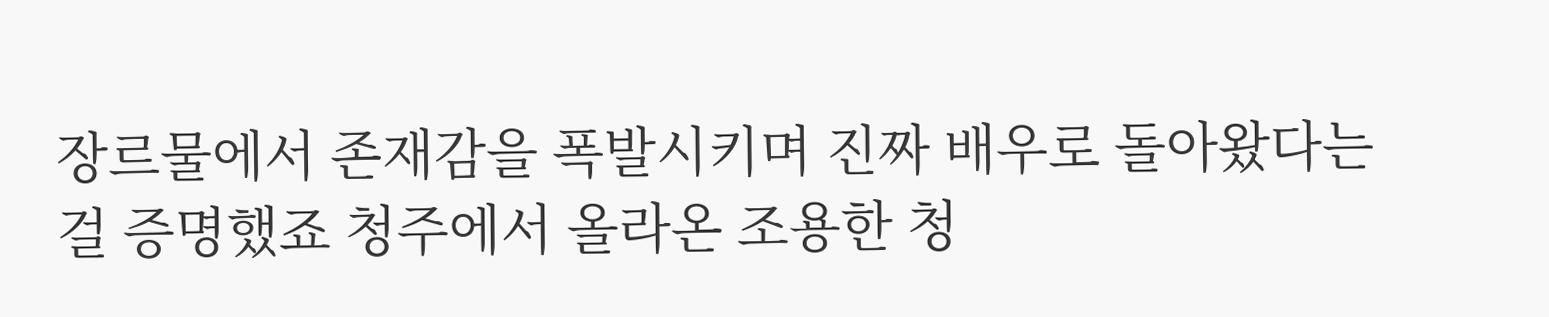장르물에서 존재감을 폭발시키며 진짜 배우로 돌아왔다는 걸 증명했죠 청주에서 올라온 조용한 청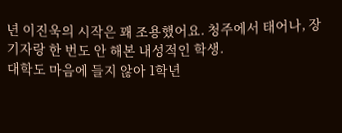년 이진욱의 시작은 꽤 조용했어요. 청주에서 태어나, 장기자랑 한 번도 안 해본 내성적인 학생.
대학도 마음에 들지 않아 1학년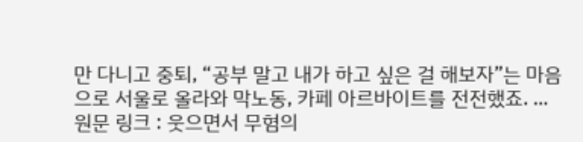만 다니고 중퇴, “공부 말고 내가 하고 싶은 걸 해보자”는 마음으로 서울로 올라와 막노동, 카페 아르바이트를 전전했죠. ...
원문 링크 : 웃으면서 무혐의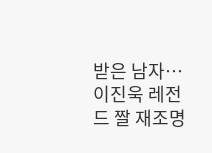받은 남자… 이진욱 레전드 짤 재조명